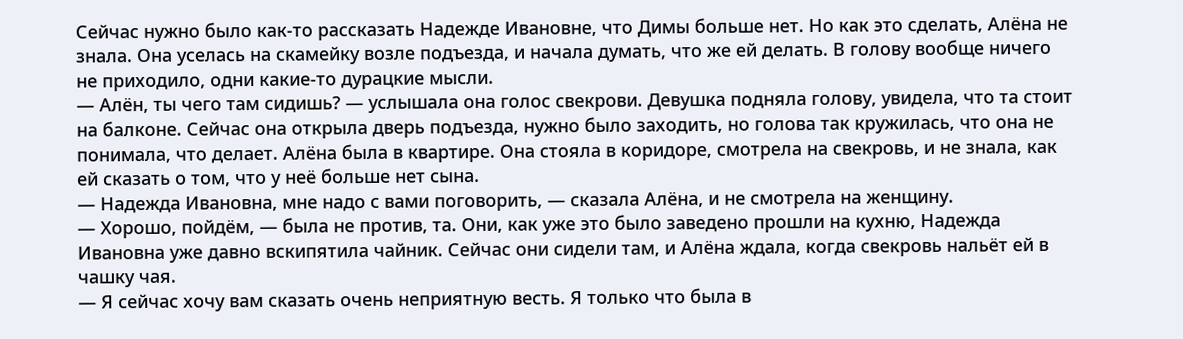Сейчас нужно было как-то рассказать Надежде Ивановне, что Димы больше нет. Но как это сделать, Алёна не знала. Она уселась на скамейку возле подъезда, и начала думать, что же ей делать. В голову вообще ничего не приходило, одни какие-то дурацкие мысли.
— Алён, ты чего там сидишь? — услышала она голос свекрови. Девушка подняла голову, увидела, что та стоит на балконе. Сейчас она открыла дверь подъезда, нужно было заходить, но голова так кружилась, что она не понимала, что делает. Алёна была в квартире. Она стояла в коридоре, смотрела на свекровь, и не знала, как ей сказать о том, что у неё больше нет сына.
— Надежда Ивановна, мне надо с вами поговорить, — сказала Алёна, и не смотрела на женщину.
— Хорошо, пойдём, — была не против, та. Они, как уже это было заведено прошли на кухню, Надежда Ивановна уже давно вскипятила чайник. Сейчас они сидели там, и Алёна ждала, когда свекровь нальёт ей в чашку чая.
— Я сейчас хочу вам сказать очень неприятную весть. Я только что была в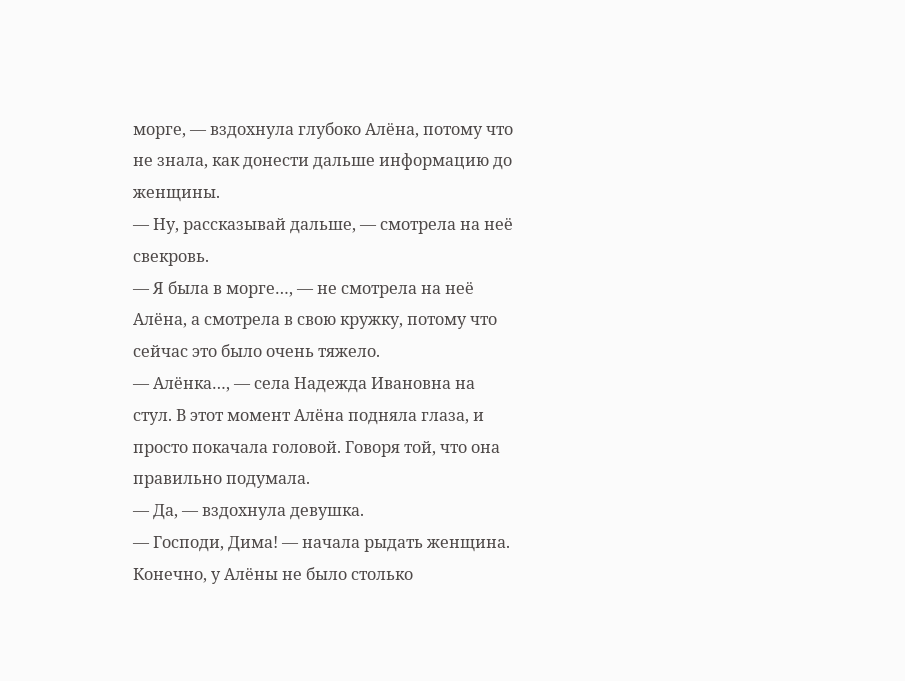морге, — вздохнула глубоко Алёна, потому что не знала, как донести дальше информацию до женщины.
— Ну, рассказывай дальше, — смотрела на неё свекровь.
— Я была в морге…, — не смотрела на неё Алёна, а смотрела в свою кружку, потому что сейчас это было очень тяжело.
— Алёнка…, — села Надежда Ивановна на стул. В этот момент Алёна подняла глаза, и просто покачала головой. Говоря той, что она правильно подумала.
— Да, — вздохнула девушка.
— Господи, Дима! — начала рыдать женщина. Конечно, у Алёны не было столько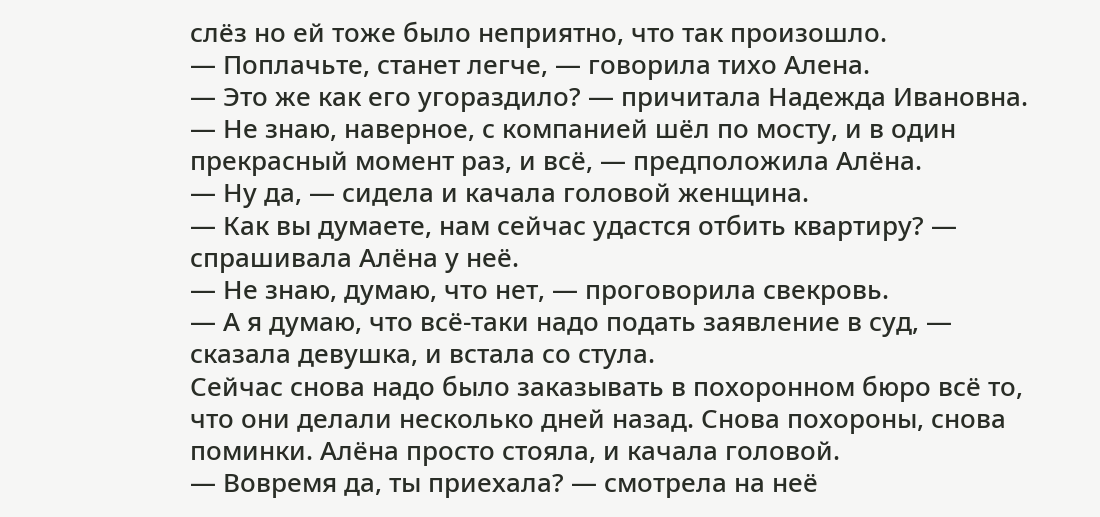слёз но ей тоже было неприятно, что так произошло.
— Поплачьте, станет легче, — говорила тихо Алена.
— Это же как его угораздило? — причитала Надежда Ивановна.
— Не знаю, наверное, с компанией шёл по мосту, и в один прекрасный момент раз, и всё, — предположила Алёна.
— Ну да, — сидела и качала головой женщина.
— Как вы думаете, нам сейчас удастся отбить квартиру? — спрашивала Алёна у неё.
— Не знаю, думаю, что нет, — проговорила свекровь.
— А я думаю, что всё-таки надо подать заявление в суд, — сказала девушка, и встала со стула.
Сейчас снова надо было заказывать в похоронном бюро всё то, что они делали несколько дней назад. Снова похороны, снова поминки. Алёна просто стояла, и качала головой.
— Вовремя да, ты приехала? — смотрела на неё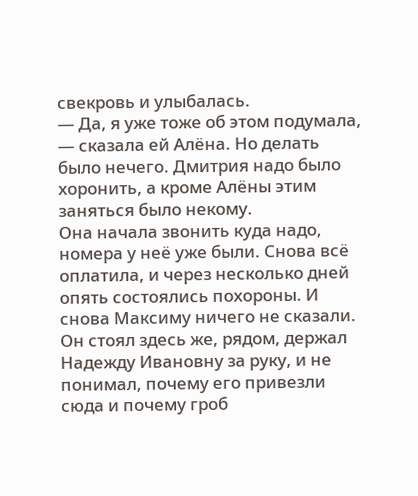свекровь и улыбалась.
— Да, я уже тоже об этом подумала, — сказала ей Алёна. Но делать было нечего. Дмитрия надо было хоронить, а кроме Алёны этим заняться было некому.
Она начала звонить куда надо, номера у неё уже были. Снова всё оплатила, и через несколько дней опять состоялись похороны. И снова Максиму ничего не сказали. Он стоял здесь же, рядом, держал Надежду Ивановну за руку, и не понимал, почему его привезли сюда и почему гроб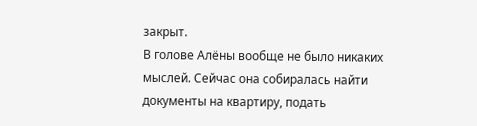закрыт.
В голове Алёны вообще не было никаких мыслей. Сейчас она собиралась найти документы на квартиру, подать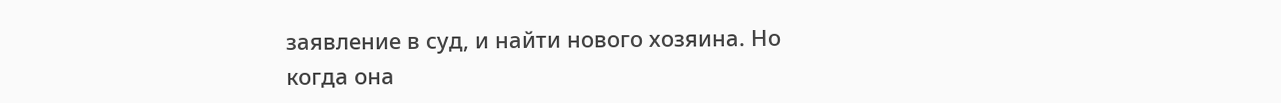заявление в суд, и найти нового хозяина. Но когда она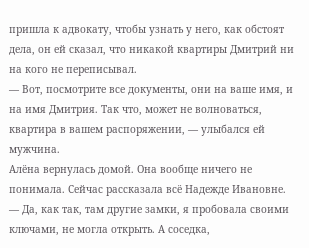пришла к адвокату, чтобы узнать у него, как обстоят дела, он ей сказал, что никакой квартиры Дмитрий ни на кого не переписывал.
— Вот, посмотрите все документы, они на ваше имя, и на имя Дмитрия. Так что, может не волноваться, квартира в вашем распоряжении, — улыбался ей мужчина.
Алёна вернулась домой. Она вообще ничего не понимала. Сейчас рассказала всё Надежде Ивановне.
— Да, как так, там другие замки, я пробовала своими ключами, не могла открыть. А соседка,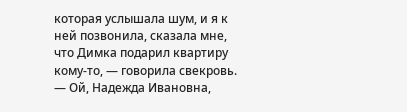которая услышала шум, и я к ней позвонила, сказала мне, что Димка подарил квартиру кому-то, — говорила свекровь.
— Ой, Надежда Ивановна,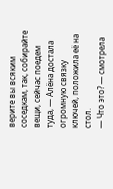верите вы всяким соседкам, так, собирайте вещи, сейчас поедем туда, — Алёна достала огромную связку ключей, положила её на стол.
— Что это? — смотрела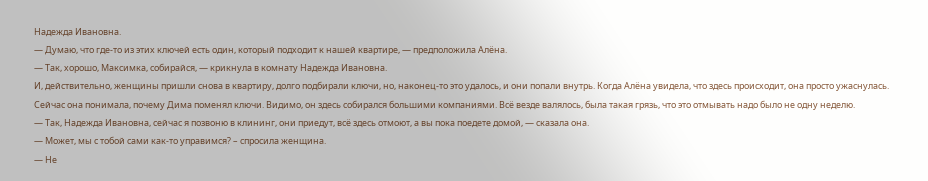Надежда Ивановна.
— Думаю, что где-то из этих ключей есть один, который подходит к нашей квартире, — предположила Алёна.
— Так, хорошо, Максимка, собирайся, — крикнула в комнату Надежда Ивановна.
И, действительно, женщины пришли снова в квартиру, долго подбирали ключи, но, наконец-то это удалось, и они попали внутрь. Когда Алёна увидела, что здесь происходит, она просто ужаснулась. Сейчас она понимала, почему Дима поменял ключи. Видимо, он здесь собирался большими компаниями. Всё везде валялось, была такая грязь, что это отмывать надо было не одну неделю.
— Так, Надежда Ивановна, сейчас я позвоню в клининг, они приедут, всё здесь отмоют, а вы пока поедете домой, — сказала она.
— Может, мы с тобой сами как-то управимся? – спросила женщина.
— Не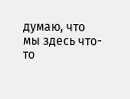думаю, что мы здесь что-то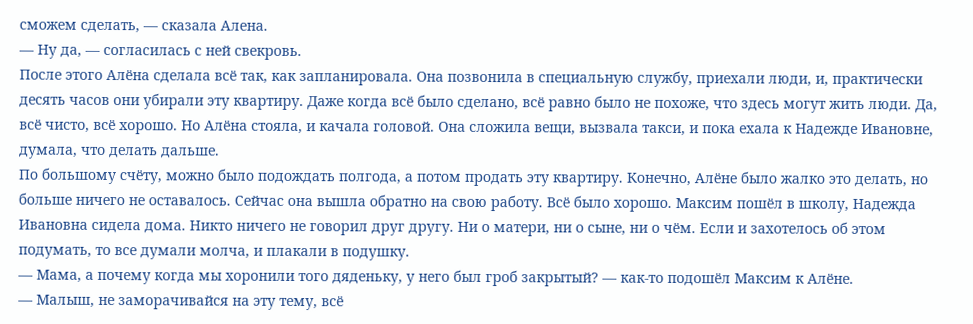сможем сделать, — сказала Алена.
— Ну да, — согласилась с ней свекровь.
После этого Алёна сделала всё так, как запланировала. Она позвонила в специальную службу, приехали люди, и, практически десять часов они убирали эту квартиру. Даже когда всё было сделано, всё равно было не похоже, что здесь могут жить люди. Да, всё чисто, всё хорошо. Но Алёна стояла, и качала головой. Она сложила вещи, вызвала такси, и пока ехала к Надежде Ивановне, думала, что делать дальше.
По большому счёту, можно было подождать полгода, а потом продать эту квартиру. Конечно, Алёне было жалко это делать, но больше ничего не оставалось. Сейчас она вышла обратно на свою работу. Всё было хорошо. Максим пошёл в школу, Надежда Ивановна сидела дома. Никто ничего не говорил друг другу. Ни о матери, ни о сыне, ни о чём. Если и захотелось об этом подумать, то все думали молча, и плакали в подушку.
— Мама, а почему когда мы хоронили того дяденьку, у него был гроб закрытый? — как-то подошёл Максим к Алёне.
— Малыш, не заморачивайся на эту тему, всё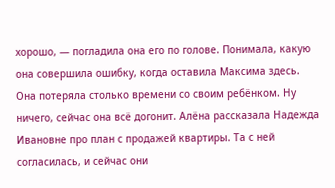хорошо, — погладила она его по голове. Понимала, какую она совершила ошибку, когда оставила Максима здесь.
Она потеряла столько времени со своим ребёнком. Ну ничего, сейчас она всё догонит. Алёна рассказала Надежда Ивановне про план с продажей квартиры. Та с ней согласилась, и сейчас они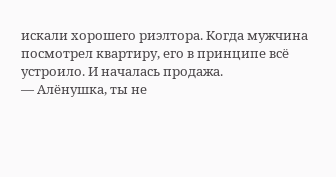искали хорошего риэлтора. Когда мужчина посмотрел квартиру, его в принципе всё устроило. И началась продажа.
— Алёнушка, ты не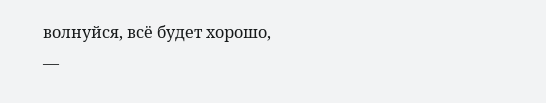волнуйся, всё будет хорошо, —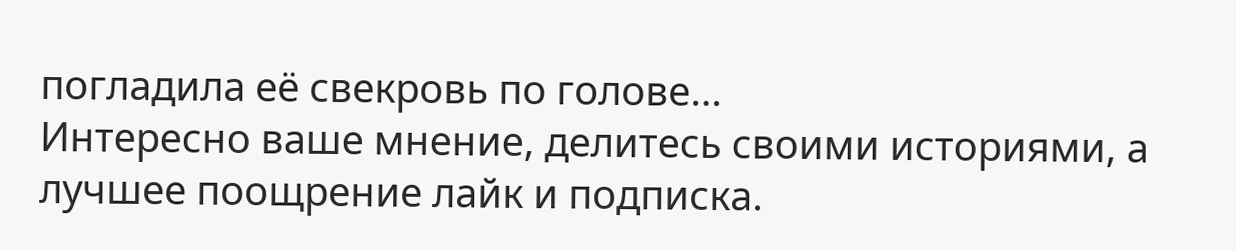погладила её свекровь по голове…
Интересно ваше мнение, делитесь своими историями, а лучшее поощрение лайк и подписка.